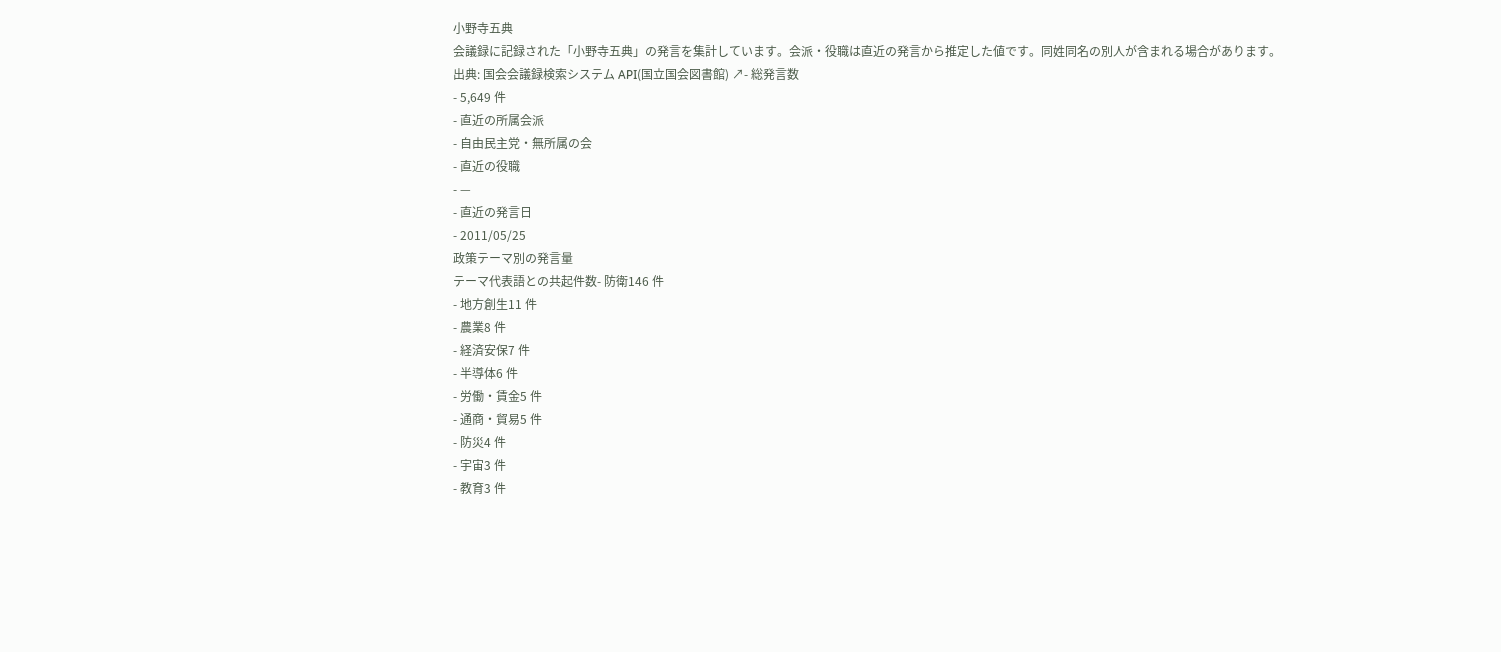小野寺五典
会議録に記録された「小野寺五典」の発言を集計しています。会派・役職は直近の発言から推定した値です。同姓同名の別人が含まれる場合があります。
出典: 国会会議録検索システム API(国立国会図書館) ↗- 総発言数
- 5,649 件
- 直近の所属会派
- 自由民主党・無所属の会
- 直近の役職
- —
- 直近の発言日
- 2011/05/25
政策テーマ別の発言量
テーマ代表語との共起件数- 防衛146 件
- 地方創生11 件
- 農業8 件
- 経済安保7 件
- 半導体6 件
- 労働・賃金5 件
- 通商・貿易5 件
- 防災4 件
- 宇宙3 件
- 教育3 件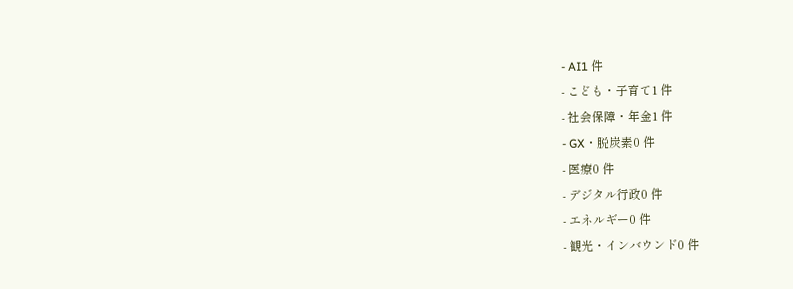- AI1 件
- こども・子育て1 件
- 社会保障・年金1 件
- GX・脱炭素0 件
- 医療0 件
- デジタル行政0 件
- エネルギー0 件
- 観光・インバウンド0 件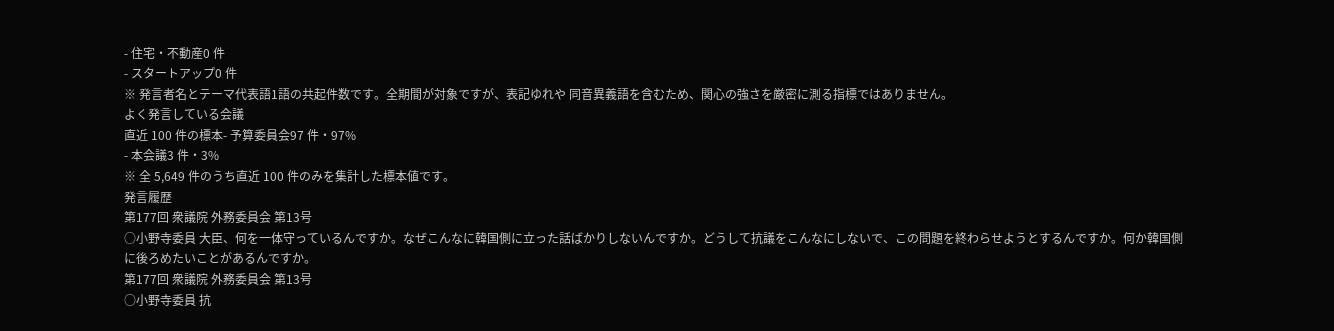- 住宅・不動産0 件
- スタートアップ0 件
※ 発言者名とテーマ代表語1語の共起件数です。全期間が対象ですが、表記ゆれや 同音異義語を含むため、関心の強さを厳密に測る指標ではありません。
よく発言している会議
直近 100 件の標本- 予算委員会97 件・97%
- 本会議3 件・3%
※ 全 5,649 件のうち直近 100 件のみを集計した標本値です。
発言履歴
第177回 衆議院 外務委員会 第13号
○小野寺委員 大臣、何を一体守っているんですか。なぜこんなに韓国側に立った話ばかりしないんですか。どうして抗議をこんなにしないで、この問題を終わらせようとするんですか。何か韓国側に後ろめたいことがあるんですか。
第177回 衆議院 外務委員会 第13号
○小野寺委員 抗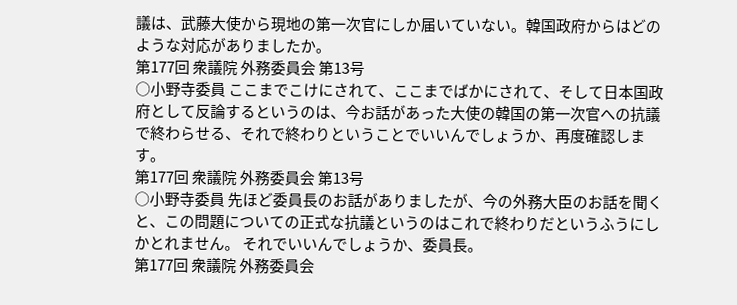議は、武藤大使から現地の第一次官にしか届いていない。韓国政府からはどのような対応がありましたか。
第177回 衆議院 外務委員会 第13号
○小野寺委員 ここまでこけにされて、ここまでばかにされて、そして日本国政府として反論するというのは、今お話があった大使の韓国の第一次官への抗議で終わらせる、それで終わりということでいいんでしょうか、再度確認します。
第177回 衆議院 外務委員会 第13号
○小野寺委員 先ほど委員長のお話がありましたが、今の外務大臣のお話を聞くと、この問題についての正式な抗議というのはこれで終わりだというふうにしかとれません。 それでいいんでしょうか、委員長。
第177回 衆議院 外務委員会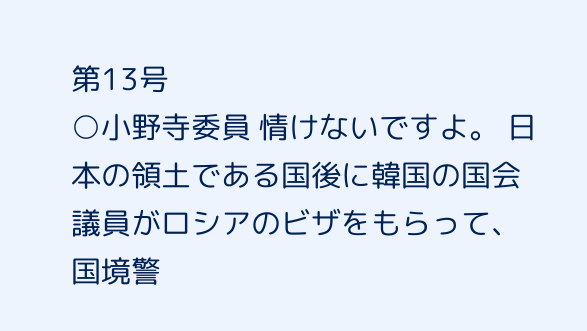第13号
○小野寺委員 情けないですよ。 日本の領土である国後に韓国の国会議員がロシアのビザをもらって、国境警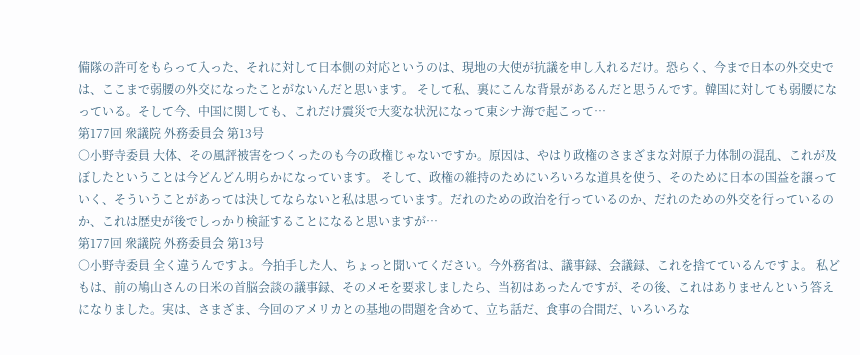備隊の許可をもらって入った、それに対して日本側の対応というのは、現地の大使が抗議を申し入れるだけ。恐らく、今まで日本の外交史では、ここまで弱腰の外交になったことがないんだと思います。 そして私、裏にこんな背景があるんだと思うんです。韓国に対しても弱腰になっている。そして今、中国に関しても、これだけ震災で大変な状況になって東シナ海で起こって…
第177回 衆議院 外務委員会 第13号
○小野寺委員 大体、その風評被害をつくったのも今の政権じゃないですか。原因は、やはり政権のさまざまな対原子力体制の混乱、これが及ぼしたということは今どんどん明らかになっています。 そして、政権の維持のためにいろいろな道具を使う、そのために日本の国益を譲っていく、そういうことがあっては決してならないと私は思っています。だれのための政治を行っているのか、だれのための外交を行っているのか、これは歴史が後でしっかり検証することになると思いますが…
第177回 衆議院 外務委員会 第13号
○小野寺委員 全く違うんですよ。今拍手した人、ちょっと聞いてください。今外務省は、議事録、会議録、これを捨てているんですよ。 私どもは、前の鳩山さんの日米の首脳会談の議事録、そのメモを要求しましたら、当初はあったんですが、その後、これはありませんという答えになりました。実は、さまざま、今回のアメリカとの基地の問題を含めて、立ち話だ、食事の合間だ、いろいろな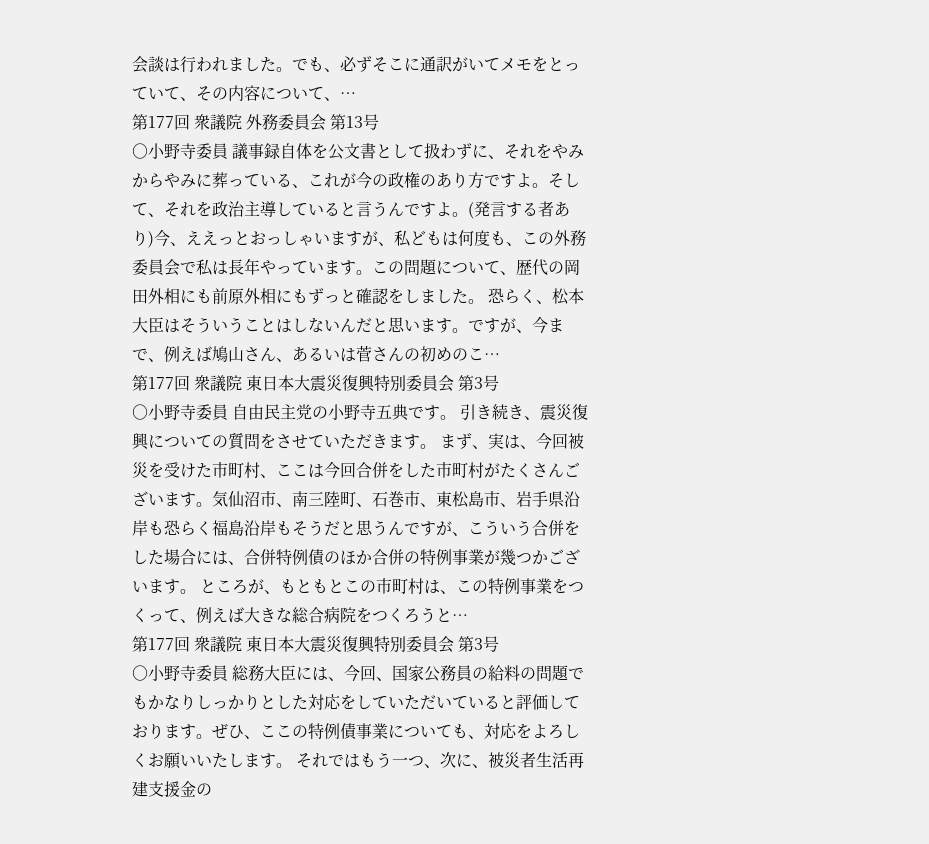会談は行われました。でも、必ずそこに通訳がいてメモをとっていて、その内容について、…
第177回 衆議院 外務委員会 第13号
○小野寺委員 議事録自体を公文書として扱わずに、それをやみからやみに葬っている、これが今の政権のあり方ですよ。そして、それを政治主導していると言うんですよ。(発言する者あり)今、ええっとおっしゃいますが、私どもは何度も、この外務委員会で私は長年やっています。この問題について、歴代の岡田外相にも前原外相にもずっと確認をしました。 恐らく、松本大臣はそういうことはしないんだと思います。ですが、今まで、例えば鳩山さん、あるいは菅さんの初めのこ…
第177回 衆議院 東日本大震災復興特別委員会 第3号
○小野寺委員 自由民主党の小野寺五典です。 引き続き、震災復興についての質問をさせていただきます。 まず、実は、今回被災を受けた市町村、ここは今回合併をした市町村がたくさんございます。気仙沼市、南三陸町、石巻市、東松島市、岩手県沿岸も恐らく福島沿岸もそうだと思うんですが、こういう合併をした場合には、合併特例債のほか合併の特例事業が幾つかございます。 ところが、もともとこの市町村は、この特例事業をつくって、例えば大きな総合病院をつくろうと…
第177回 衆議院 東日本大震災復興特別委員会 第3号
○小野寺委員 総務大臣には、今回、国家公務員の給料の問題でもかなりしっかりとした対応をしていただいていると評価しております。ぜひ、ここの特例債事業についても、対応をよろしくお願いいたします。 それではもう一つ、次に、被災者生活再建支援金の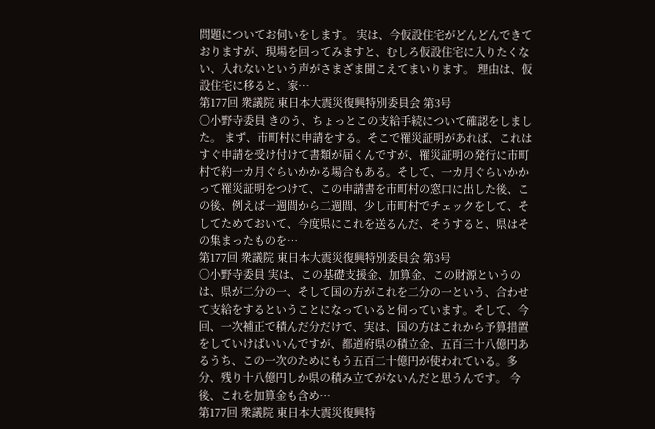問題についてお伺いをします。 実は、今仮設住宅がどんどんできておりますが、現場を回ってみますと、むしろ仮設住宅に入りたくない、入れないという声がさまざま聞こえてまいります。 理由は、仮設住宅に移ると、家…
第177回 衆議院 東日本大震災復興特別委員会 第3号
○小野寺委員 きのう、ちょっとこの支給手続について確認をしました。 まず、市町村に申請をする。そこで罹災証明があれば、これはすぐ申請を受け付けて書類が届くんですが、罹災証明の発行に市町村で約一カ月ぐらいかかる場合もある。そして、一カ月ぐらいかかって罹災証明をつけて、この申請書を市町村の窓口に出した後、この後、例えば一週間から二週間、少し市町村でチェックをして、そしてためておいて、今度県にこれを送るんだ、そうすると、県はその集まったものを…
第177回 衆議院 東日本大震災復興特別委員会 第3号
○小野寺委員 実は、この基礎支援金、加算金、この財源というのは、県が二分の一、そして国の方がこれを二分の一という、合わせて支給をするということになっていると伺っています。そして、今回、一次補正で積んだ分だけで、実は、国の方はこれから予算措置をしていけばいいんですが、都道府県の積立金、五百三十八億円あるうち、この一次のためにもう五百二十億円が使われている。多分、残り十八億円しか県の積み立てがないんだと思うんです。 今後、これを加算金も含め…
第177回 衆議院 東日本大震災復興特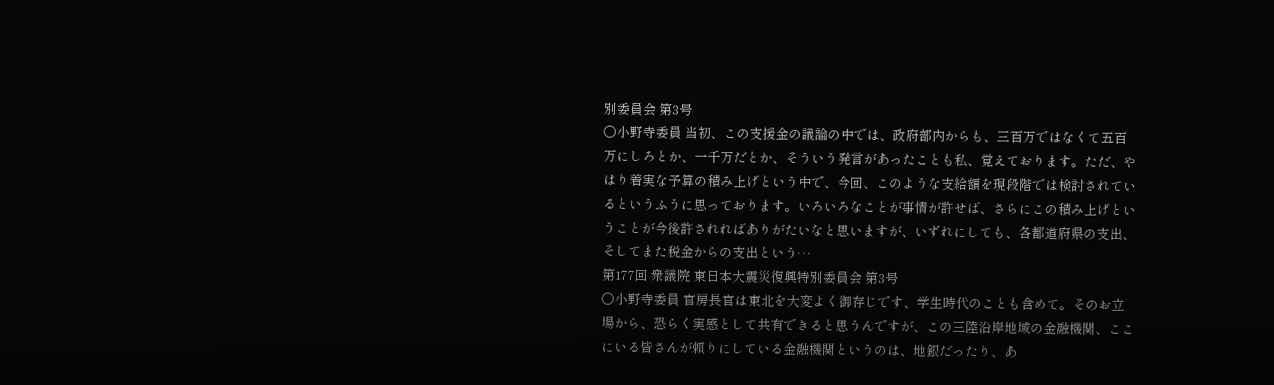別委員会 第3号
○小野寺委員 当初、この支援金の議論の中では、政府部内からも、三百万ではなくて五百万にしろとか、一千万だとか、そういう発言があったことも私、覚えております。ただ、やはり着実な予算の積み上げという中で、今回、このような支給額を現段階では検討されているというふうに思っております。いろいろなことが事情が許せば、さらにこの積み上げということが今後許されればありがたいなと思いますが、いずれにしても、各都道府県の支出、そしてまた税金からの支出という…
第177回 衆議院 東日本大震災復興特別委員会 第3号
○小野寺委員 官房長官は東北を大変よく御存じです、学生時代のことも含めて。そのお立場から、恐らく実感として共有できると思うんですが、この三陸沿岸地域の金融機関、ここにいる皆さんが頼りにしている金融機関というのは、地銀だったり、あ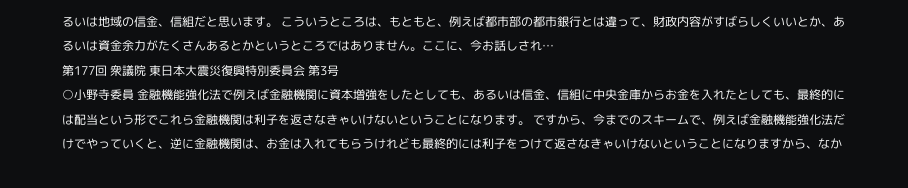るいは地域の信金、信組だと思います。 こういうところは、もともと、例えば都市部の都市銀行とは違って、財政内容がすばらしくいいとか、あるいは資金余力がたくさんあるとかというところではありません。ここに、今お話しされ…
第177回 衆議院 東日本大震災復興特別委員会 第3号
○小野寺委員 金融機能強化法で例えば金融機関に資本増強をしたとしても、あるいは信金、信組に中央金庫からお金を入れたとしても、最終的には配当という形でこれら金融機関は利子を返さなきゃいけないということになります。 ですから、今までのスキームで、例えば金融機能強化法だけでやっていくと、逆に金融機関は、お金は入れてもらうけれども最終的には利子をつけて返さなきゃいけないということになりますから、なか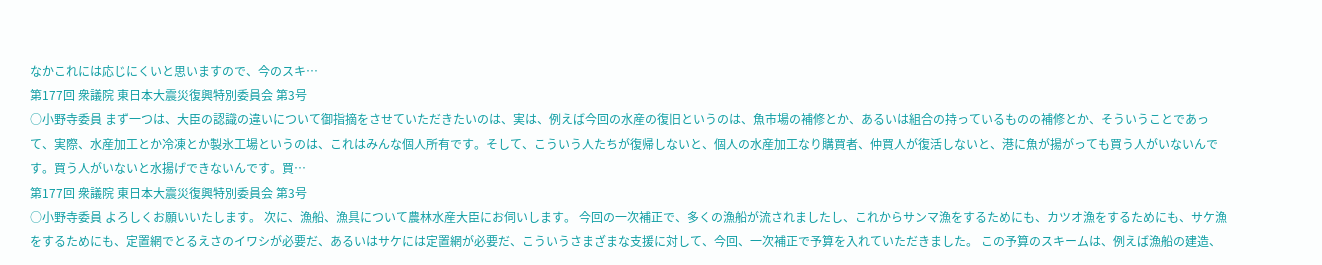なかこれには応じにくいと思いますので、今のスキ…
第177回 衆議院 東日本大震災復興特別委員会 第3号
○小野寺委員 まず一つは、大臣の認識の違いについて御指摘をさせていただきたいのは、実は、例えば今回の水産の復旧というのは、魚市場の補修とか、あるいは組合の持っているものの補修とか、そういうことであって、実際、水産加工とか冷凍とか製氷工場というのは、これはみんな個人所有です。そして、こういう人たちが復帰しないと、個人の水産加工なり購買者、仲買人が復活しないと、港に魚が揚がっても買う人がいないんです。買う人がいないと水揚げできないんです。買…
第177回 衆議院 東日本大震災復興特別委員会 第3号
○小野寺委員 よろしくお願いいたします。 次に、漁船、漁具について農林水産大臣にお伺いします。 今回の一次補正で、多くの漁船が流されましたし、これからサンマ漁をするためにも、カツオ漁をするためにも、サケ漁をするためにも、定置網でとるえさのイワシが必要だ、あるいはサケには定置網が必要だ、こういうさまざまな支援に対して、今回、一次補正で予算を入れていただきました。 この予算のスキームは、例えば漁船の建造、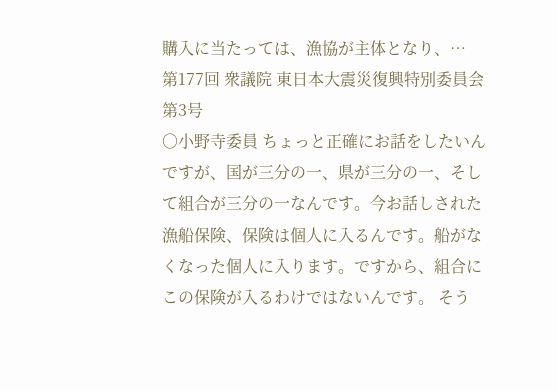購入に当たっては、漁協が主体となり、…
第177回 衆議院 東日本大震災復興特別委員会 第3号
○小野寺委員 ちょっと正確にお話をしたいんですが、国が三分の一、県が三分の一、そして組合が三分の一なんです。今お話しされた漁船保険、保険は個人に入るんです。船がなくなった個人に入ります。ですから、組合にこの保険が入るわけではないんです。 そう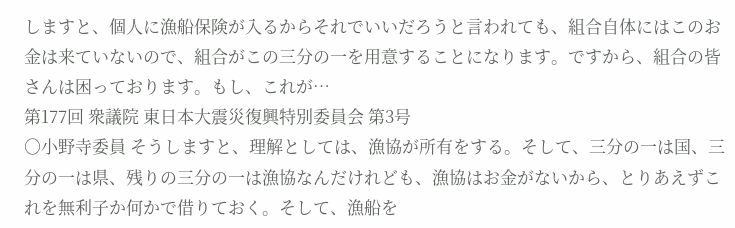しますと、個人に漁船保険が入るからそれでいいだろうと言われても、組合自体にはこのお金は来ていないので、組合がこの三分の一を用意することになります。ですから、組合の皆さんは困っております。もし、これが…
第177回 衆議院 東日本大震災復興特別委員会 第3号
○小野寺委員 そうしますと、理解としては、漁協が所有をする。そして、三分の一は国、三分の一は県、残りの三分の一は漁協なんだけれども、漁協はお金がないから、とりあえずこれを無利子か何かで借りておく。そして、漁船を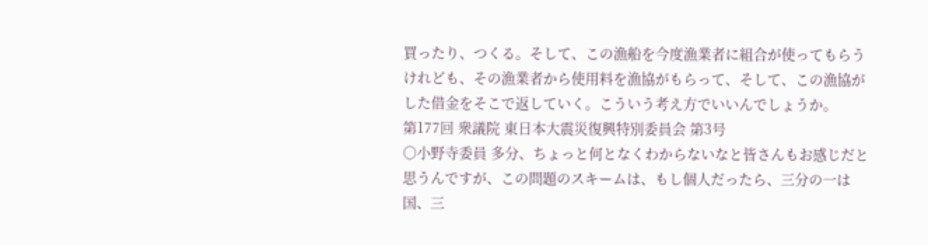買ったり、つくる。そして、この漁船を今度漁業者に組合が使ってもらうけれども、その漁業者から使用料を漁協がもらって、そして、この漁協がした借金をそこで返していく。こういう考え方でいいんでしょうか。
第177回 衆議院 東日本大震災復興特別委員会 第3号
○小野寺委員 多分、ちょっと何となくわからないなと皆さんもお感じだと思うんですが、この問題のスキームは、もし個人だったら、三分の一は国、三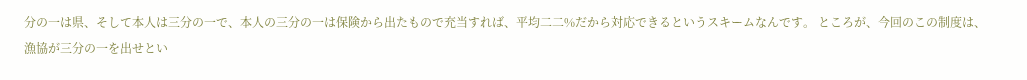分の一は県、そして本人は三分の一で、本人の三分の一は保険から出たもので充当すれば、平均二二%だから対応できるというスキームなんです。 ところが、今回のこの制度は、漁協が三分の一を出せとい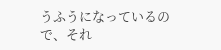うふうになっているので、それ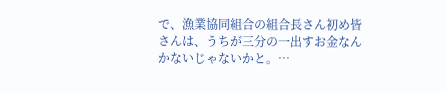で、漁業協同組合の組合長さん初め皆さんは、うちが三分の一出すお金なんかないじゃないかと。…